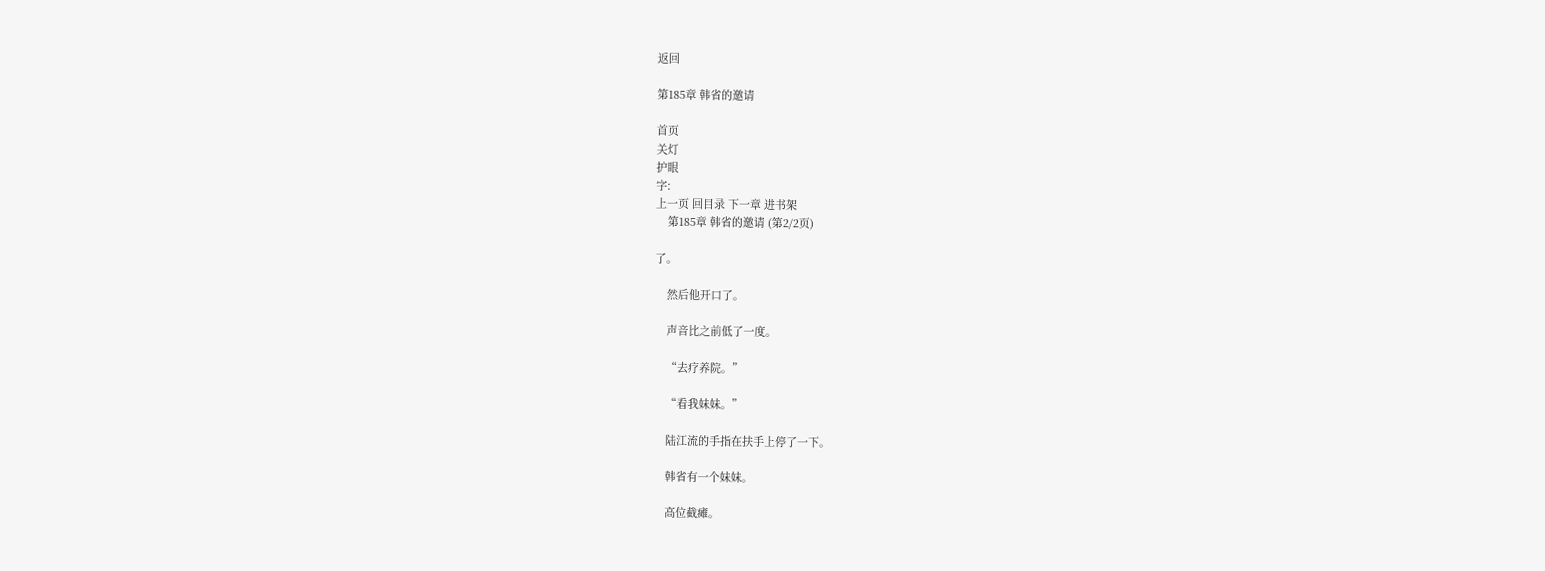返回

第185章 韩省的邀请

首页
关灯
护眼
字:
上一页 回目录 下一章 进书架
    第185章 韩省的邀请 (第2/2页)

了。

    然后他开口了。

    声音比之前低了一度。

    “去疗养院。”

    “看我妹妹。”

    陆江流的手指在扶手上停了一下。

    韩省有一个妹妹。

    高位截瘫。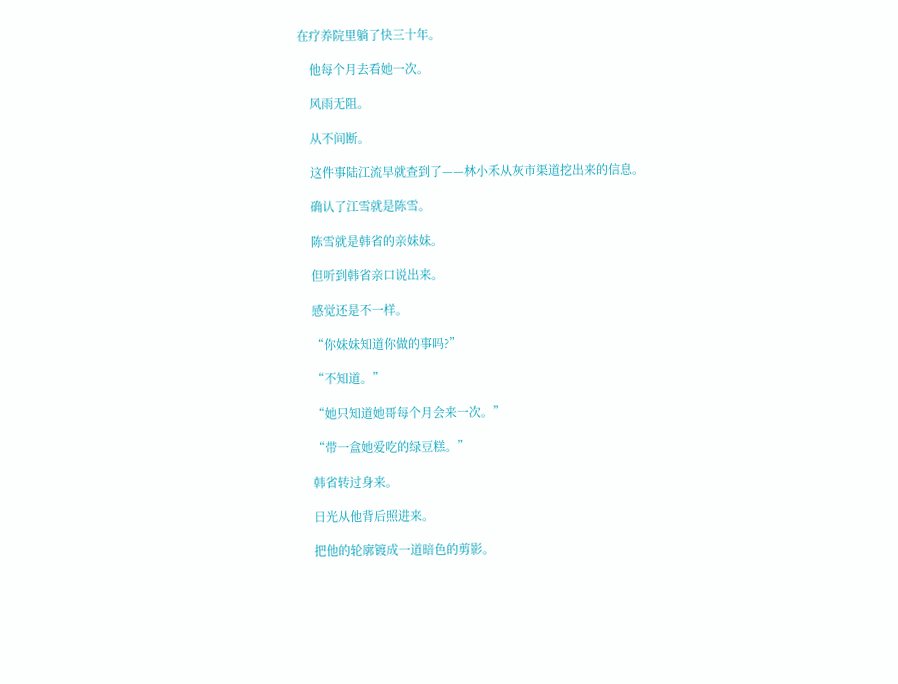在疗养院里躺了快三十年。

    他每个月去看她一次。

    风雨无阻。

    从不间断。

    这件事陆江流早就查到了——林小禾从灰市渠道挖出来的信息。

    确认了江雪就是陈雪。

    陈雪就是韩省的亲妹妹。

    但听到韩省亲口说出来。

    感觉还是不一样。

    “你妹妹知道你做的事吗?”

    “不知道。”

    “她只知道她哥每个月会来一次。”

    “带一盒她爱吃的绿豆糕。”

    韩省转过身来。

    日光从他背后照进来。

    把他的轮廓镀成一道暗色的剪影。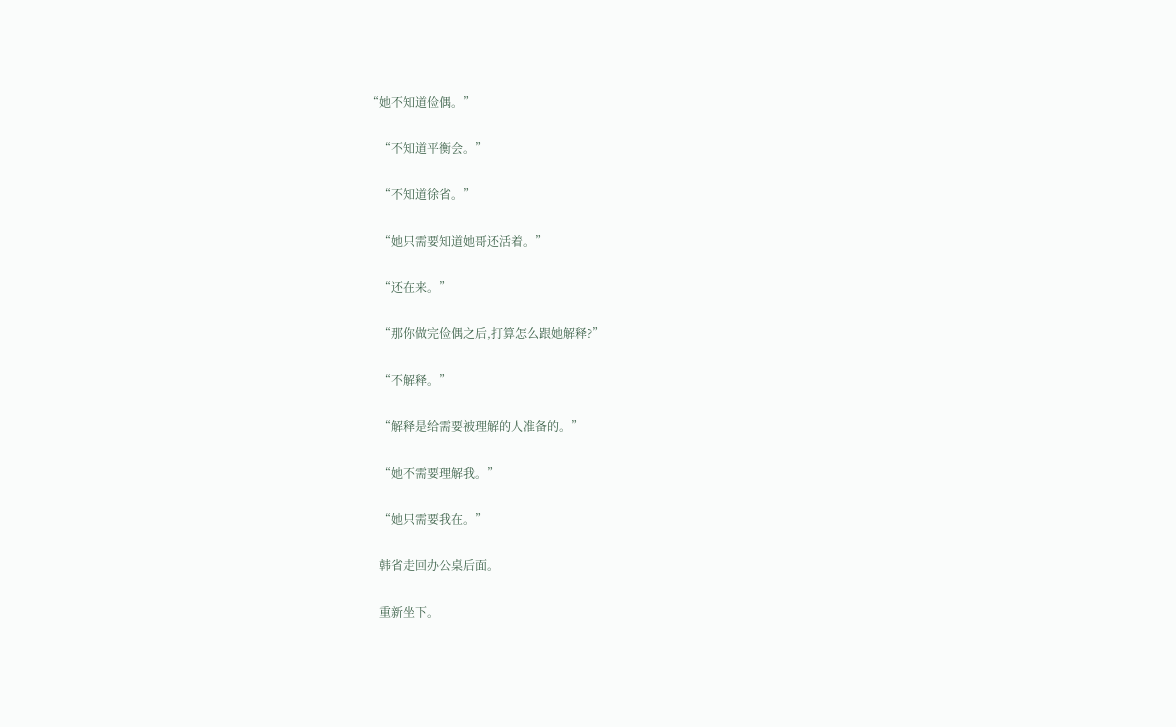“她不知道俭偶。”

    “不知道平衡会。”

    “不知道徐省。”

    “她只需要知道她哥还活着。”

    “还在来。”

    “那你做完俭偶之后,打算怎么跟她解释?”

    “不解释。”

    “解释是给需要被理解的人准备的。”

    “她不需要理解我。”

    “她只需要我在。”

    韩省走回办公桌后面。

    重新坐下。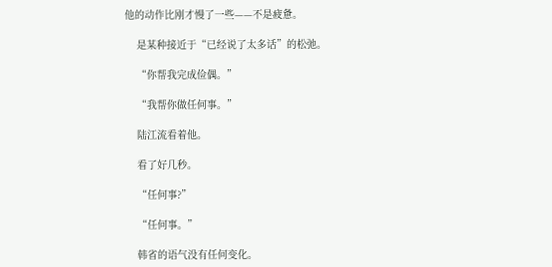他的动作比刚才慢了一些——不是疲惫。

    是某种接近于“已经说了太多话”的松弛。

    “你帮我完成俭偶。”

    “我帮你做任何事。”

    陆江流看着他。

    看了好几秒。

    “任何事?”

    “任何事。”

    韩省的语气没有任何变化。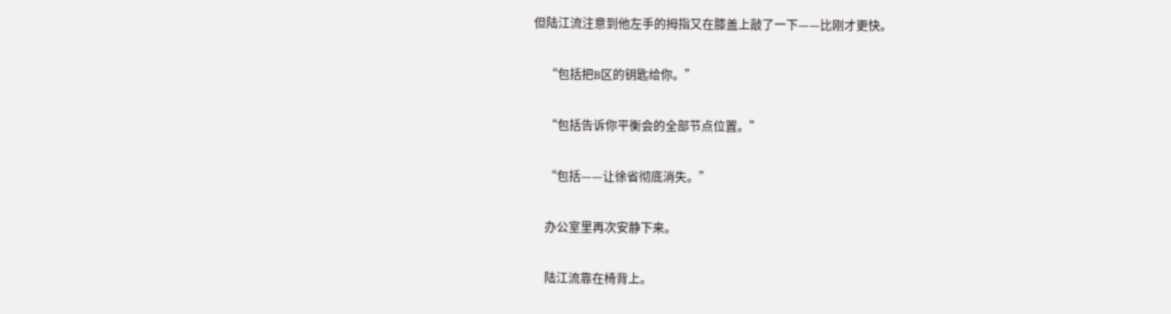但陆江流注意到他左手的拇指又在膝盖上敲了一下——比刚才更快。

    “包括把B区的钥匙给你。”

    “包括告诉你平衡会的全部节点位置。”

    “包括——让徐省彻底消失。”

    办公室里再次安静下来。

    陆江流靠在椅背上。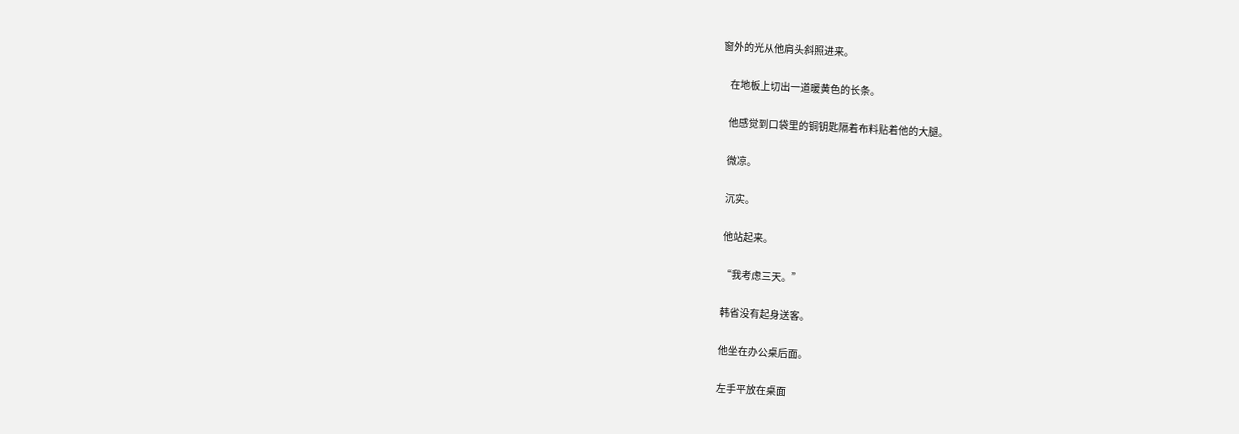窗外的光从他肩头斜照进来。

    在地板上切出一道暖黄色的长条。

    他感觉到口袋里的铜钥匙隔着布料贴着他的大腿。

    微凉。

    沉实。

    他站起来。

    “我考虑三天。”

    韩省没有起身送客。

    他坐在办公桌后面。

    左手平放在桌面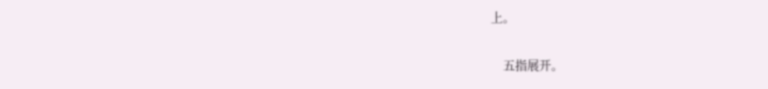上。

    五指展开。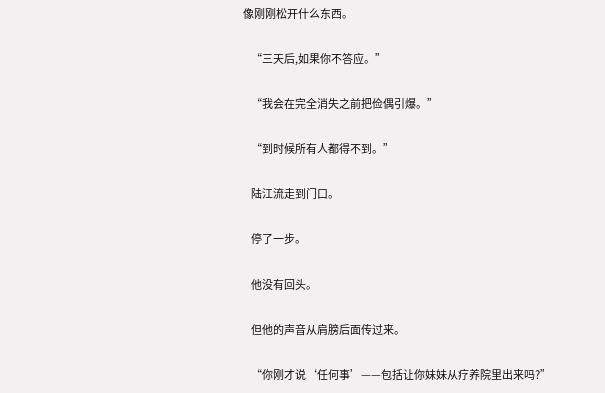像刚刚松开什么东西。

    “三天后,如果你不答应。”

    “我会在完全消失之前把俭偶引爆。”

    “到时候所有人都得不到。”

    陆江流走到门口。

    停了一步。

    他没有回头。

    但他的声音从肩膀后面传过来。

    “你刚才说‘任何事’——包括让你妹妹从疗养院里出来吗?”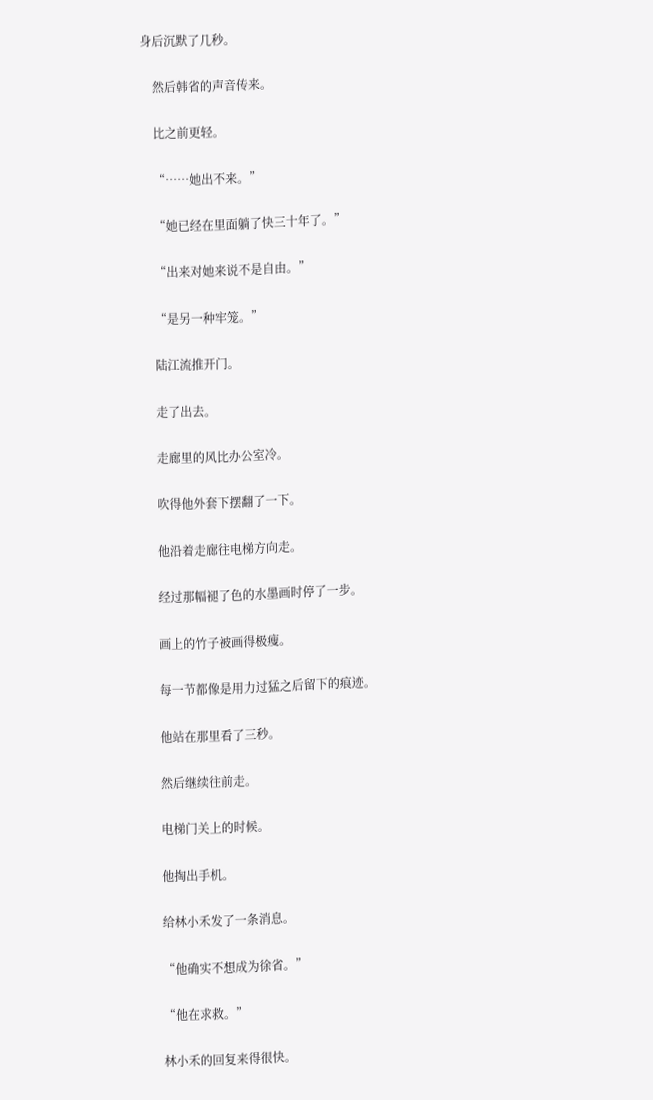身后沉默了几秒。

    然后韩省的声音传来。

    比之前更轻。

    “……她出不来。”

    “她已经在里面躺了快三十年了。”

    “出来对她来说不是自由。”

    “是另一种牢笼。”

    陆江流推开门。

    走了出去。

    走廊里的风比办公室冷。

    吹得他外套下摆翻了一下。

    他沿着走廊往电梯方向走。

    经过那幅褪了色的水墨画时停了一步。

    画上的竹子被画得极瘦。

    每一节都像是用力过猛之后留下的痕迹。

    他站在那里看了三秒。

    然后继续往前走。

    电梯门关上的时候。

    他掏出手机。

    给林小禾发了一条消息。

    “他确实不想成为徐省。”

    “他在求救。”

    林小禾的回复来得很快。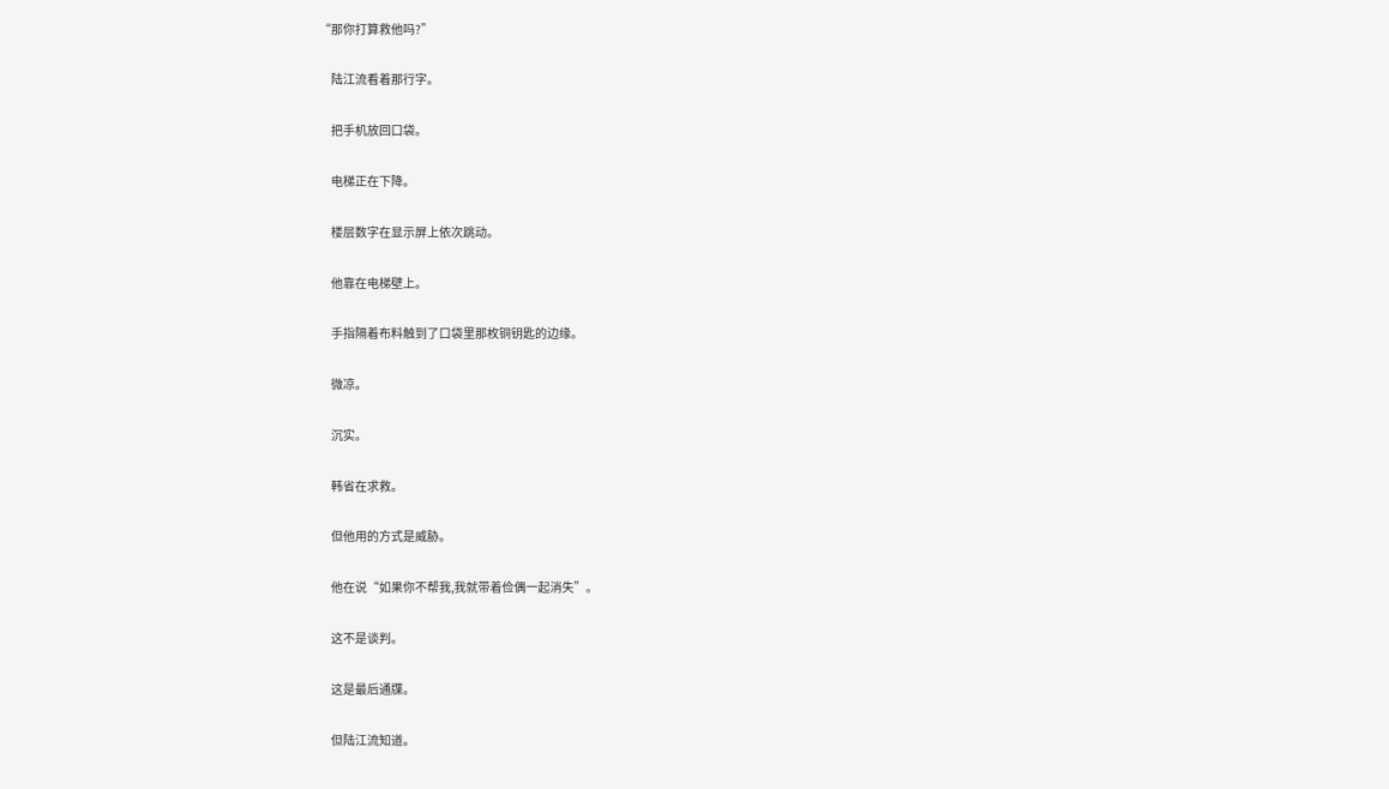“那你打算救他吗?”

    陆江流看着那行字。

    把手机放回口袋。

    电梯正在下降。

    楼层数字在显示屏上依次跳动。

    他靠在电梯壁上。

    手指隔着布料触到了口袋里那枚铜钥匙的边缘。

    微凉。

    沉实。

    韩省在求救。

    但他用的方式是威胁。

    他在说“如果你不帮我,我就带着俭偶一起消失”。

    这不是谈判。

    这是最后通牒。

    但陆江流知道。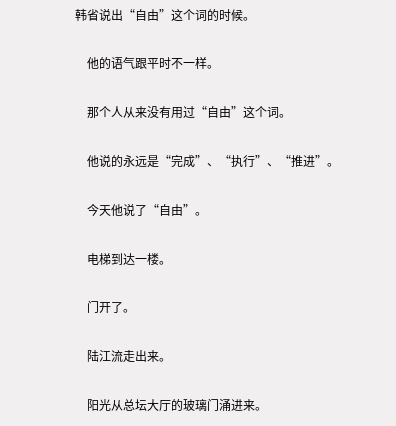韩省说出“自由”这个词的时候。

    他的语气跟平时不一样。

    那个人从来没有用过“自由”这个词。

    他说的永远是“完成”、“执行”、“推进”。

    今天他说了“自由”。

    电梯到达一楼。

    门开了。

    陆江流走出来。

    阳光从总坛大厅的玻璃门涌进来。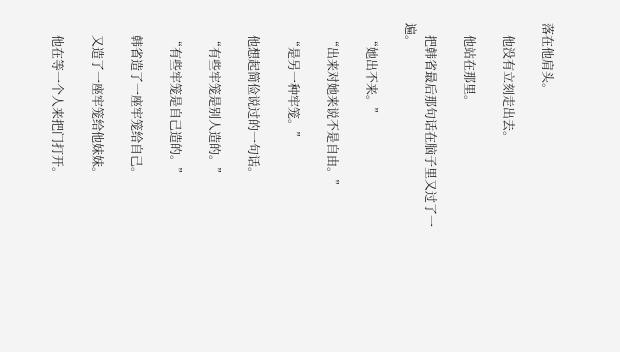落在他肩头。

    他没有立刻走出去。

    他站在那里。

    把韩省最后那句话在脑子里又过了一遍。

    “她出不来。”

    “出来对她来说不是自由。”

    “是另一种牢笼。”

    他想起简俭说过的一句话。

    “有些牢笼是别人造的。”

    “有些牢笼是自己造的。”

    韩省造了一座牢笼给自己。

    又造了一座牢笼给他妹妹。

    他在等一个人来把门打开。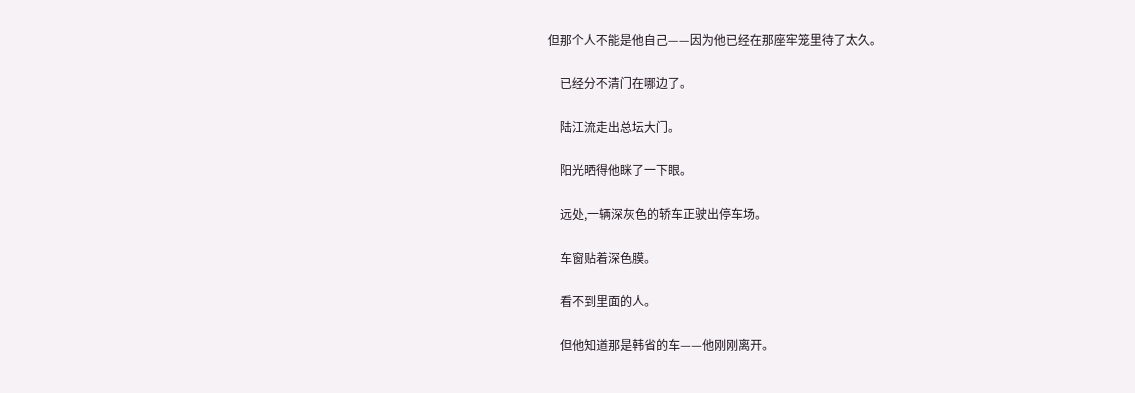但那个人不能是他自己——因为他已经在那座牢笼里待了太久。

    已经分不清门在哪边了。

    陆江流走出总坛大门。

    阳光晒得他眯了一下眼。

    远处,一辆深灰色的轿车正驶出停车场。

    车窗贴着深色膜。

    看不到里面的人。

    但他知道那是韩省的车——他刚刚离开。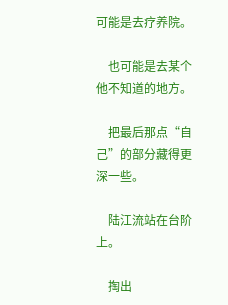可能是去疗养院。

    也可能是去某个他不知道的地方。

    把最后那点“自己”的部分藏得更深一些。

    陆江流站在台阶上。

    掏出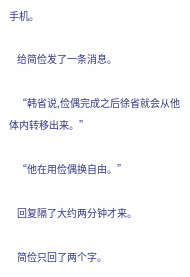手机。

    给简俭发了一条消息。

    “韩省说,俭偶完成之后徐省就会从他体内转移出来。”

    “他在用俭偶换自由。”

    回复隔了大约两分钟才来。

    简俭只回了两个字。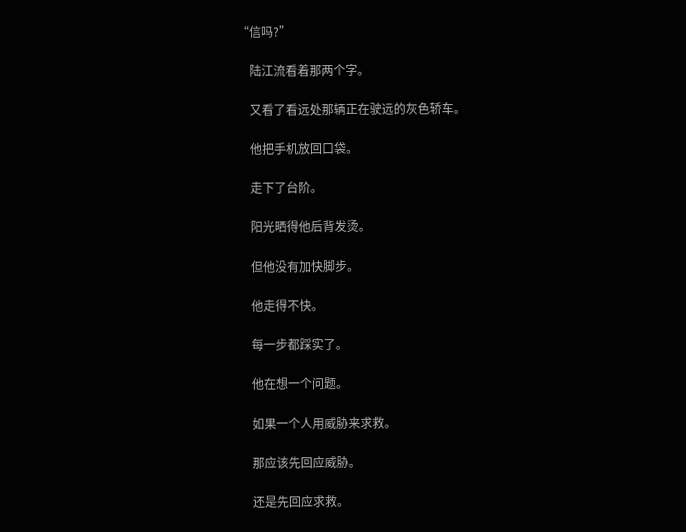“信吗?”

    陆江流看着那两个字。

    又看了看远处那辆正在驶远的灰色轿车。

    他把手机放回口袋。

    走下了台阶。

    阳光晒得他后背发烫。

    但他没有加快脚步。

    他走得不快。

    每一步都踩实了。

    他在想一个问题。

    如果一个人用威胁来求救。

    那应该先回应威胁。

    还是先回应求救。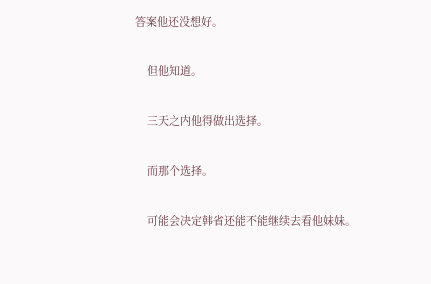答案他还没想好。

    但他知道。

    三天之内他得做出选择。

    而那个选择。

    可能会决定韩省还能不能继续去看他妹妹。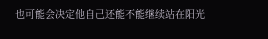也可能会决定他自己还能不能继续站在阳光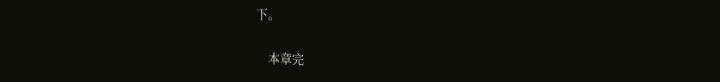下。

    本章完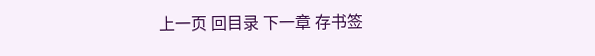上一页 回目录 下一章 存书签